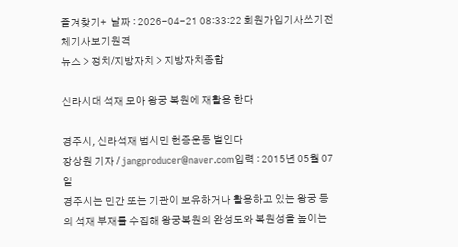즐겨찾기+  날짜 : 2026-04-21 08:33:22 회원가입기사쓰기전체기사보기원격
뉴스 > 정치/지방자치 > 지방자치종합

신라시대 석재 모아 왕궁 복원에 재활용 한다

경주시, 신라석재 범시민 헌증운동 벌인다
장상원 기자 / jangproducer@naver.com입력 : 2015년 05월 07일
경주시는 민간 또는 기관이 보유하거나 활용하고 있는 왕궁 등의 석재 부재를 수집해 왕궁복원의 완성도와 복원성을 높이는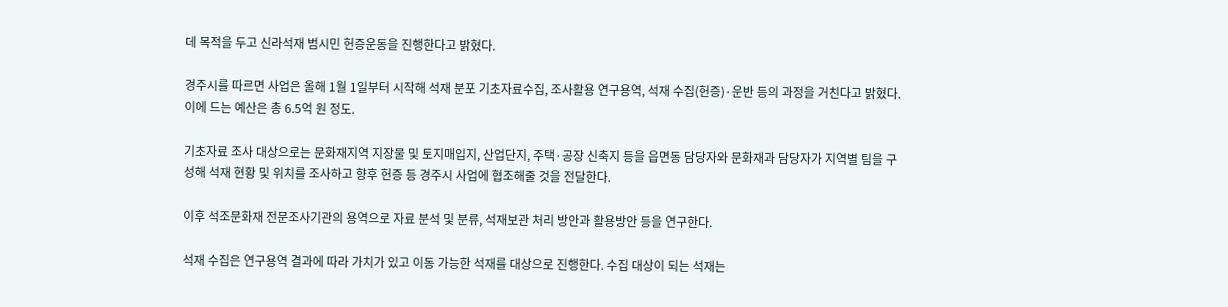데 목적을 두고 신라석재 범시민 헌증운동을 진행한다고 밝혔다.

경주시를 따르면 사업은 올해 1월 1일부터 시작해 석재 분포 기초자료수집, 조사활용 연구용역, 석재 수집(헌증)·운반 등의 과정을 거친다고 밝혔다. 이에 드는 예산은 총 6.5억 원 정도.

기초자료 조사 대상으로는 문화재지역 지장물 및 토지매입지, 산업단지, 주택·공장 신축지 등을 읍면동 담당자와 문화재과 담당자가 지역별 팀을 구성해 석재 현황 및 위치를 조사하고 향후 헌증 등 경주시 사업에 협조해줄 것을 전달한다.

이후 석조문화재 전문조사기관의 용역으로 자료 분석 및 분류, 석재보관 처리 방안과 활용방안 등을 연구한다.

석재 수집은 연구용역 결과에 따라 가치가 있고 이동 가능한 석재를 대상으로 진행한다. 수집 대상이 되는 석재는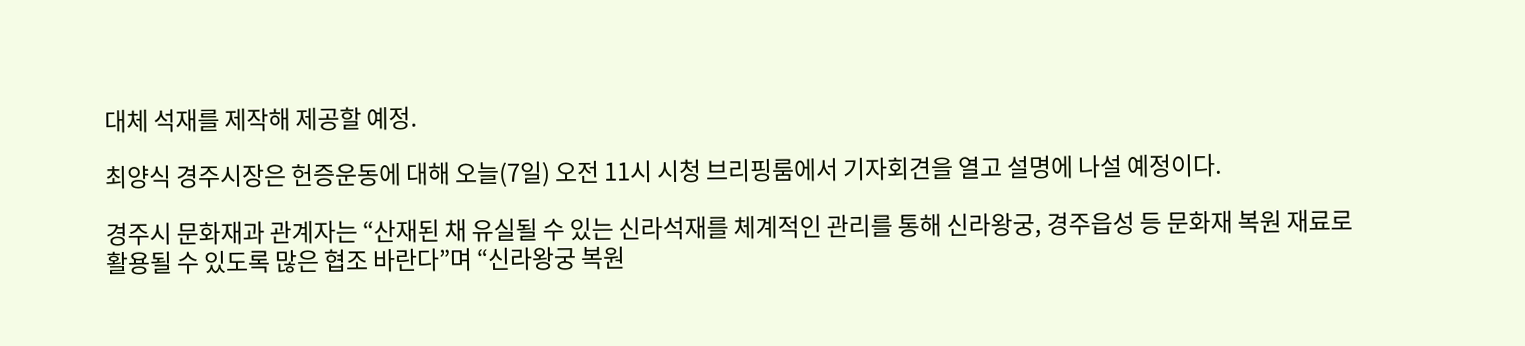대체 석재를 제작해 제공할 예정.

최양식 경주시장은 헌증운동에 대해 오늘(7일) 오전 11시 시청 브리핑룸에서 기자회견을 열고 설명에 나설 예정이다.

경주시 문화재과 관계자는 “산재된 채 유실될 수 있는 신라석재를 체계적인 관리를 통해 신라왕궁, 경주읍성 등 문화재 복원 재료로 활용될 수 있도록 많은 협조 바란다”며 “신라왕궁 복원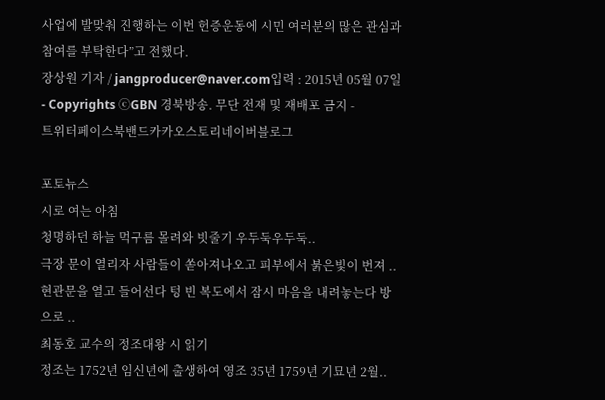사업에 발맞춰 진행하는 이번 헌증운동에 시민 여러분의 많은 관심과 참여를 부탁한다”고 전했다.
장상원 기자 / jangproducer@naver.com입력 : 2015년 05월 07일
- Copyrights ⓒGBN 경북방송. 무단 전재 및 재배포 금지 -
트위터페이스북밴드카카오스토리네이버블로그

포토뉴스
시로 여는 아침
청명하던 하늘 먹구름 몰려와 빗줄기 우두둑우두둑..
극장 문이 열리자 사람들이 쏟아져나오고 피부에서 붉은빛이 번져 ..
현관문을 열고 들어선다 텅 빈 복도에서 잠시 마음을 내려놓는다 방으로 ..
최동호 교수의 정조대왕 시 읽기
정조는 1752년 임신년에 출생하여 영조 35년 1759년 기묘년 2월..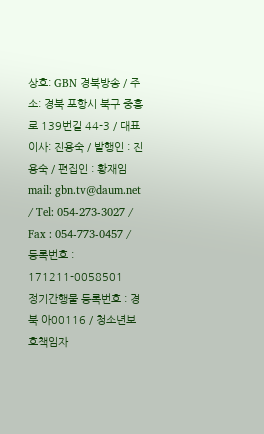상호: GBN 경북방송 / 주소: 경북 포항시 북구 중흥로 139번길 44-3 / 대표이사: 진용숙 / 발행인 : 진용숙 / 편집인 : 황재임
mail: gbn.tv@daum.net / Tel: 054-273-3027 / Fax : 054-773-0457 / 등록번호 : 171211-0058501
정기간행물 등록번호 : 경북 아00116 / 청소년보호책임자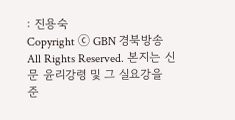: 진용숙
Copyright ⓒ GBN 경북방송 All Rights Reserved. 본지는 신문 윤리강령 및 그 실요강을 준